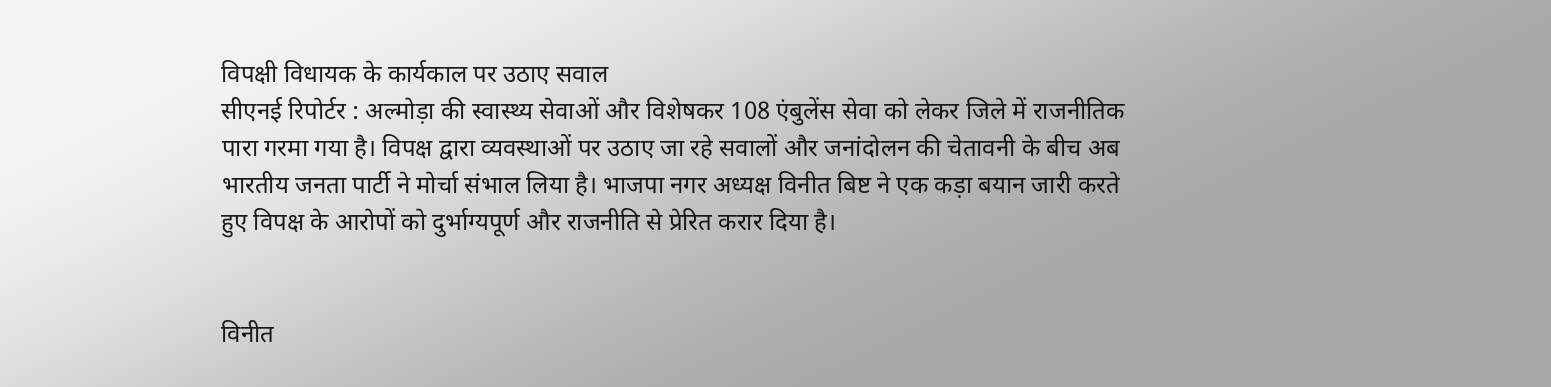विपक्षी विधायक के कार्यकाल पर उठाए सवाल
सीएनई रिपोर्टर : अल्मोड़ा की स्वास्थ्य सेवाओं और विशेषकर 108 एंबुलेंस सेवा को लेकर जिले में राजनीतिक पारा गरमा गया है। विपक्ष द्वारा व्यवस्थाओं पर उठाए जा रहे सवालों और जनांदोलन की चेतावनी के बीच अब भारतीय जनता पार्टी ने मोर्चा संभाल लिया है। भाजपा नगर अध्यक्ष विनीत बिष्ट ने एक कड़ा बयान जारी करते हुए विपक्ष के आरोपों को दुर्भाग्यपूर्ण और राजनीति से प्रेरित करार दिया है।


विनीत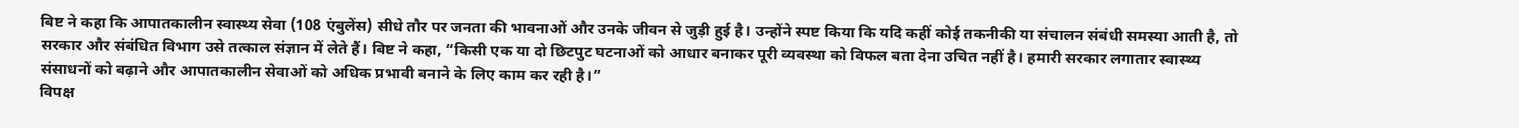बिष्ट ने कहा कि आपातकालीन स्वास्थ्य सेवा (108 एंबुलेंस) सीधे तौर पर जनता की भावनाओं और उनके जीवन से जुड़ी हुई है। उन्होंने स्पष्ट किया कि यदि कहीं कोई तकनीकी या संचालन संबंधी समस्या आती है, तो सरकार और संबंधित विभाग उसे तत्काल संज्ञान में लेते हैं। बिष्ट ने कहा, “किसी एक या दो छिटपुट घटनाओं को आधार बनाकर पूरी व्यवस्था को विफल बता देना उचित नहीं है। हमारी सरकार लगातार स्वास्थ्य संसाधनों को बढ़ाने और आपातकालीन सेवाओं को अधिक प्रभावी बनाने के लिए काम कर रही है।”
विपक्ष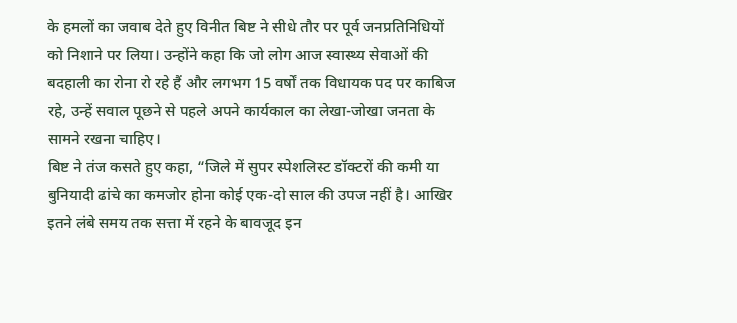के हमलों का जवाब देते हुए विनीत बिष्ट ने सीधे तौर पर पूर्व जनप्रतिनिधियों को निशाने पर लिया। उन्होंने कहा कि जो लोग आज स्वास्थ्य सेवाओं की बदहाली का रोना रो रहे हैं और लगभग 15 वर्षों तक विधायक पद पर काबिज रहे, उन्हें सवाल पूछने से पहले अपने कार्यकाल का लेखा-जोखा जनता के सामने रखना चाहिए।
बिष्ट ने तंज कसते हुए कहा, “जिले में सुपर स्पेशलिस्ट डॉक्टरों की कमी या बुनियादी ढांचे का कमजोर होना कोई एक-दो साल की उपज नहीं है। आखिर इतने लंबे समय तक सत्ता में रहने के बावजूद इन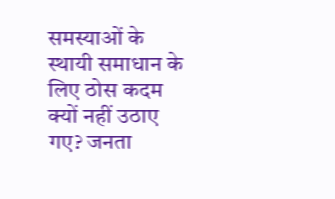समस्याओं के स्थायी समाधान के लिए ठोस कदम क्यों नहीं उठाए गए? जनता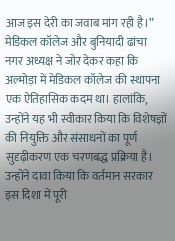आज इस देरी का जवाब मांग रही है।”
मेडिकल कॉलेज और बुनियादी ढांचा
नगर अध्यक्ष ने जोर देकर कहा कि अल्मोड़ा में मेडिकल कॉलेज की स्थापना एक ऐतिहासिक कदम था। हालांकि, उन्होंने यह भी स्वीकार किया कि विशेषज्ञों की नियुक्ति और संसाधनों का पूर्ण सुदृढ़ीकरण एक चरणबद्ध प्रक्रिया है। उन्होंने दावा किया कि वर्तमान सरकार इस दिशा में पूरी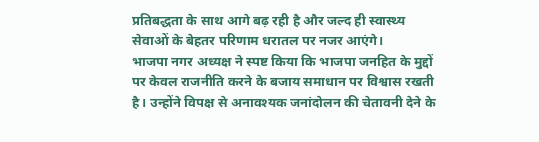प्रतिबद्धता के साथ आगे बढ़ रही है और जल्द ही स्वास्थ्य सेवाओं के बेहतर परिणाम धरातल पर नजर आएंगे।
भाजपा नगर अध्यक्ष ने स्पष्ट किया कि भाजपा जनहित के मुद्दों पर केवल राजनीति करने के बजाय समाधान पर विश्वास रखती है। उन्होंने विपक्ष से अनावश्यक जनांदोलन की चेतावनी देने के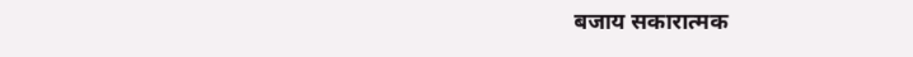बजाय सकारात्मक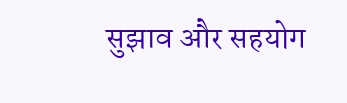सुझाव और सहयोग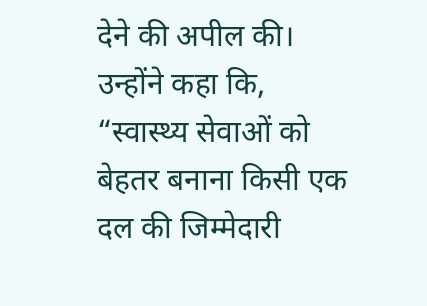देने की अपील की।
उन्होंने कहा कि, “स्वास्थ्य सेवाओं को बेहतर बनाना किसी एक दल की जिम्मेदारी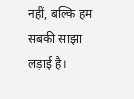नहीं, बल्कि हम सबकी साझा लड़ाई है।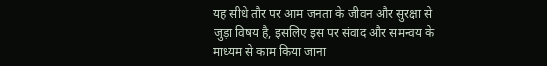यह सीधे तौर पर आम जनता के जीवन और सुरक्षा से जुड़ा विषय है, इसलिए इस पर संवाद और समन्वय के माध्यम से काम किया जाना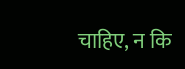चाहिए, न कि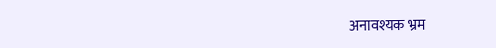अनावश्यक भ्रम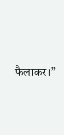फैलाकर।”